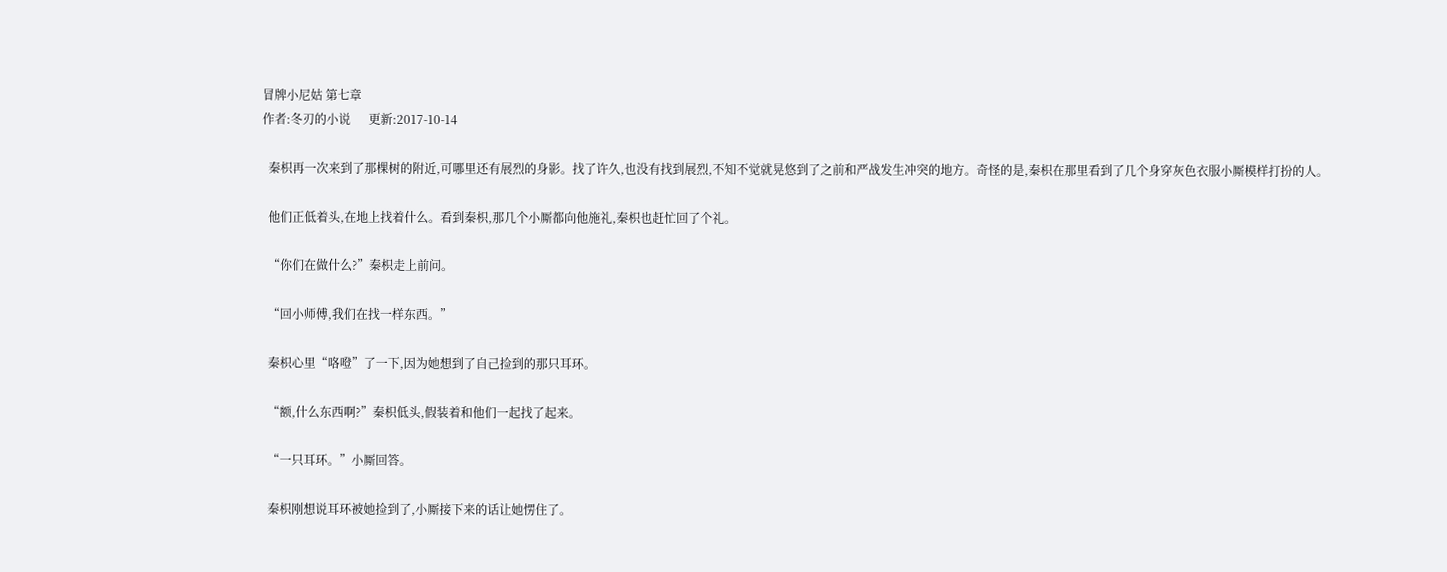冒牌小尼姑 第七章
作者:冬刃的小说      更新:2017-10-14

  秦枳再一次来到了那棵树的附近,可哪里还有展烈的身影。找了许久,也没有找到展烈,不知不觉就晃悠到了之前和严战发生冲突的地方。奇怪的是,秦枳在那里看到了几个身穿灰色衣服小厮模样打扮的人。

  他们正低着头,在地上找着什么。看到秦枳,那几个小厮都向他施礼,秦枳也赶忙回了个礼。

  “你们在做什么?”秦枳走上前问。

  “回小师傅,我们在找一样东西。”

  秦枳心里“咯噔”了一下,因为她想到了自己捡到的那只耳环。

  “额,什么东西啊?”秦枳低头,假装着和他们一起找了起来。

  “一只耳环。”小厮回答。

  秦枳刚想说耳环被她捡到了,小厮接下来的话让她愣住了。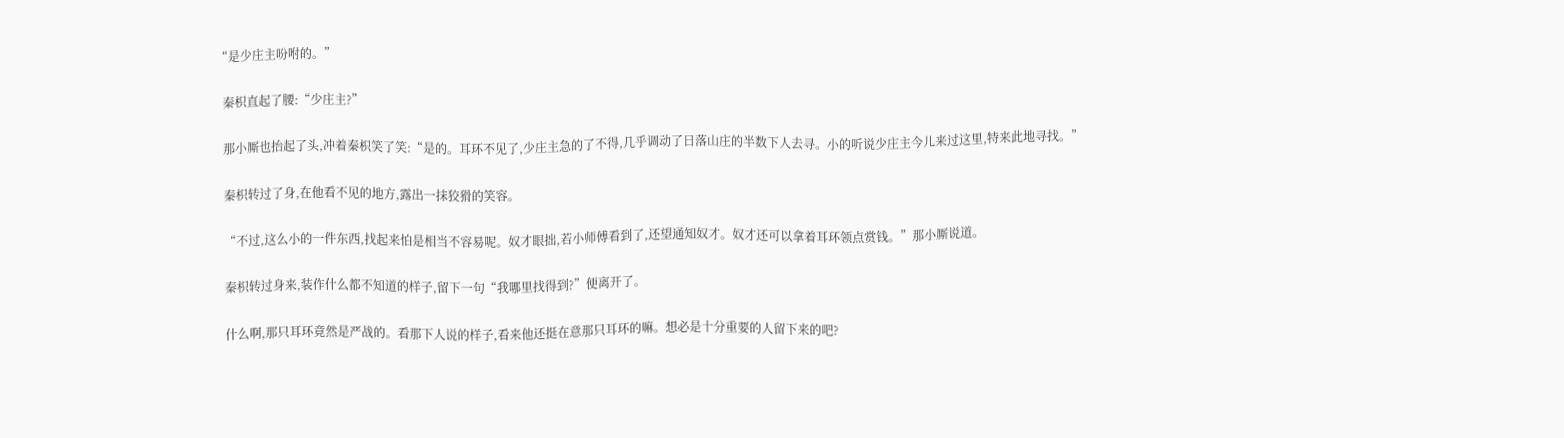“是少庄主吩咐的。”

  秦枳直起了腰:“少庄主?”

  那小厮也抬起了头,冲着秦枳笑了笑:“是的。耳环不见了,少庄主急的了不得,几乎调动了日落山庄的半数下人去寻。小的听说少庄主今儿来过这里,特来此地寻找。”

  秦枳转过了身,在他看不见的地方,露出一抹狡猾的笑容。

  “不过,这么小的一件东西,找起来怕是相当不容易呢。奴才眼拙,若小师傅看到了,还望通知奴才。奴才还可以拿着耳环领点赏钱。”那小厮说道。

  秦枳转过身来,装作什么都不知道的样子,留下一句“我哪里找得到?”便离开了。

  什么啊,那只耳环竟然是严战的。看那下人说的样子,看来他还挺在意那只耳环的嘛。想必是十分重要的人留下来的吧?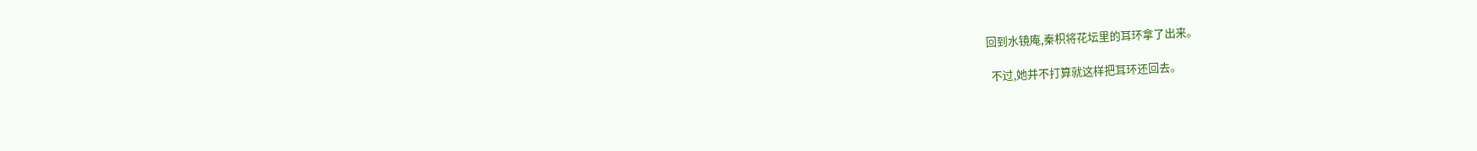回到水镜庵,秦枳将花坛里的耳环拿了出来。

  不过,她并不打算就这样把耳环还回去。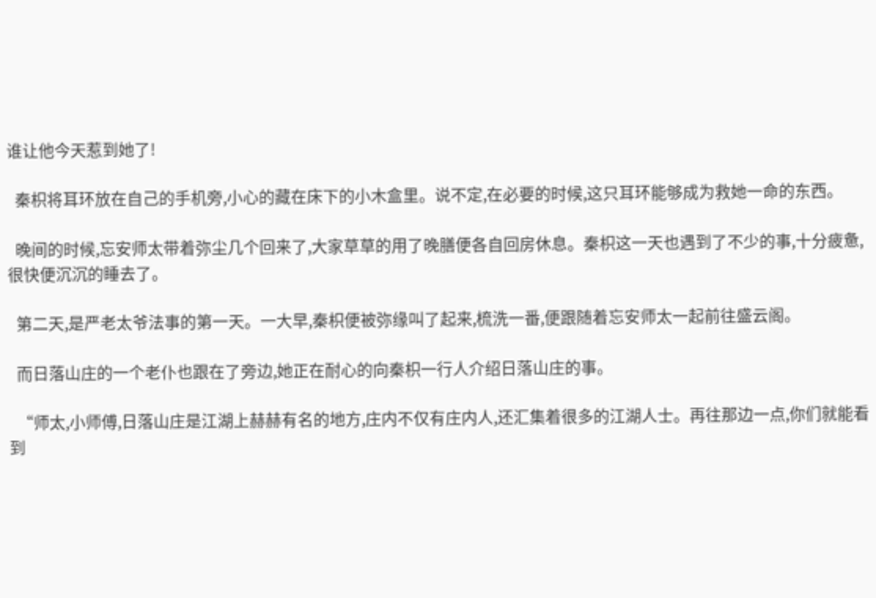谁让他今天惹到她了!

  秦枳将耳环放在自己的手机旁,小心的藏在床下的小木盒里。说不定,在必要的时候,这只耳环能够成为救她一命的东西。

  晚间的时候,忘安师太带着弥尘几个回来了,大家草草的用了晚膳便各自回房休息。秦枳这一天也遇到了不少的事,十分疲惫,很快便沉沉的睡去了。

  第二天,是严老太爷法事的第一天。一大早,秦枳便被弥缘叫了起来,梳洗一番,便跟随着忘安师太一起前往盛云阁。

  而日落山庄的一个老仆也跟在了旁边,她正在耐心的向秦枳一行人介绍日落山庄的事。

  “师太,小师傅,日落山庄是江湖上赫赫有名的地方,庄内不仅有庄内人,还汇集着很多的江湖人士。再往那边一点,你们就能看到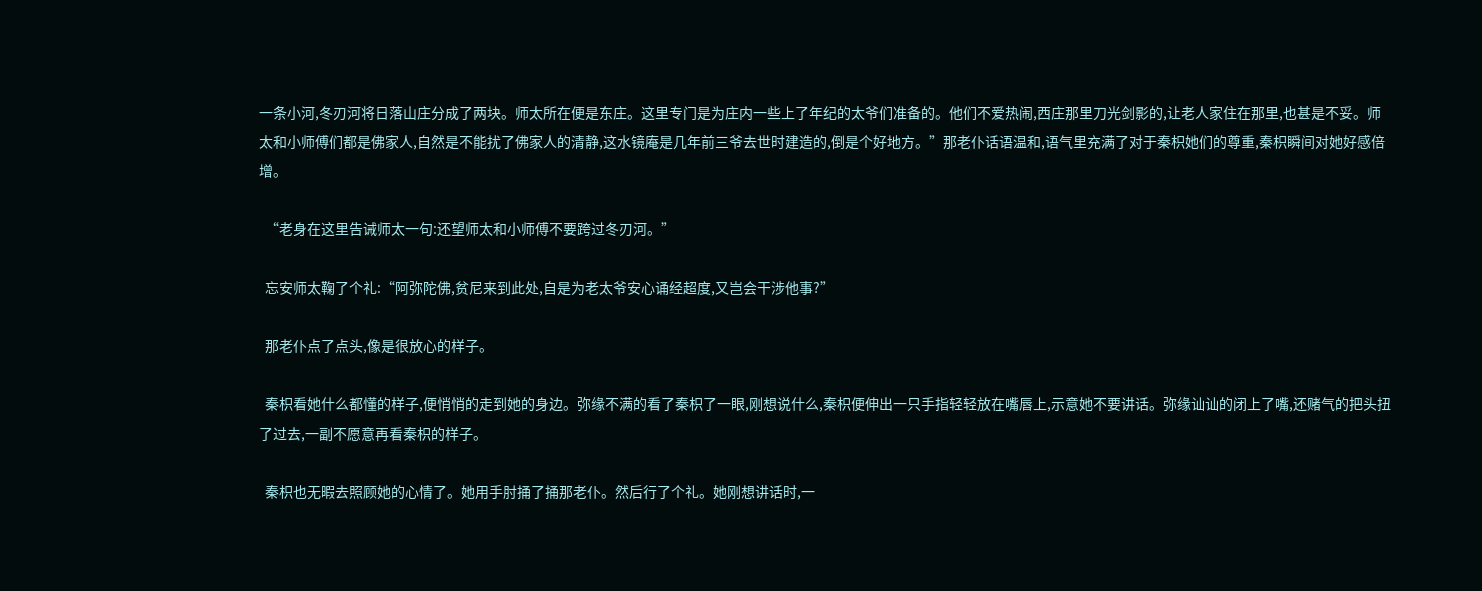一条小河,冬刃河将日落山庄分成了两块。师太所在便是东庄。这里专门是为庄内一些上了年纪的太爷们准备的。他们不爱热闹,西庄那里刀光剑影的,让老人家住在那里,也甚是不妥。师太和小师傅们都是佛家人,自然是不能扰了佛家人的清静,这水镜庵是几年前三爷去世时建造的,倒是个好地方。”那老仆话语温和,语气里充满了对于秦枳她们的尊重,秦枳瞬间对她好感倍增。

  “老身在这里告诫师太一句:还望师太和小师傅不要跨过冬刃河。”

  忘安师太鞠了个礼:“阿弥陀佛,贫尼来到此处,自是为老太爷安心诵经超度,又岂会干涉他事?”

  那老仆点了点头,像是很放心的样子。

  秦枳看她什么都懂的样子,便悄悄的走到她的身边。弥缘不满的看了秦枳了一眼,刚想说什么,秦枳便伸出一只手指轻轻放在嘴唇上,示意她不要讲话。弥缘讪讪的闭上了嘴,还赌气的把头扭了过去,一副不愿意再看秦枳的样子。

  秦枳也无暇去照顾她的心情了。她用手肘捅了捅那老仆。然后行了个礼。她刚想讲话时,一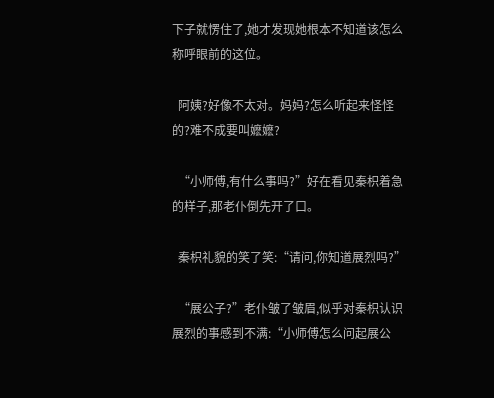下子就愣住了,她才发现她根本不知道该怎么称呼眼前的这位。

  阿姨?好像不太对。妈妈?怎么听起来怪怪的?难不成要叫嬷嬷?

  “小师傅,有什么事吗?”好在看见秦枳着急的样子,那老仆倒先开了口。

  秦枳礼貌的笑了笑:“请问,你知道展烈吗?”

  “展公子?”老仆皱了皱眉,似乎对秦枳认识展烈的事感到不满:“小师傅怎么问起展公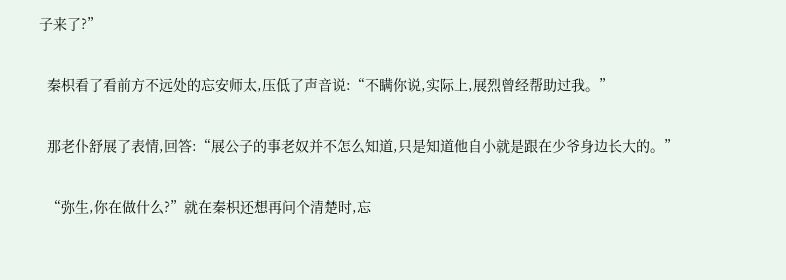子来了?”

  秦枳看了看前方不远处的忘安师太,压低了声音说:“不瞒你说,实际上,展烈曾经帮助过我。”

  那老仆舒展了表情,回答:“展公子的事老奴并不怎么知道,只是知道他自小就是跟在少爷身边长大的。”

  “弥生,你在做什么?”就在秦枳还想再问个清楚时,忘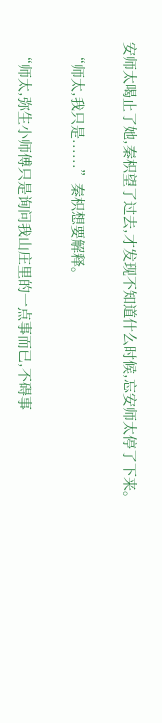安师太喝止了她,秦枳望了过去,才发现不知道什么时候,忘安师太停了下来。

  “师太,我只是......”秦枳想要解释。

  “师太,弥生小师傅只是询问我山庄里的一点事而已,不碍事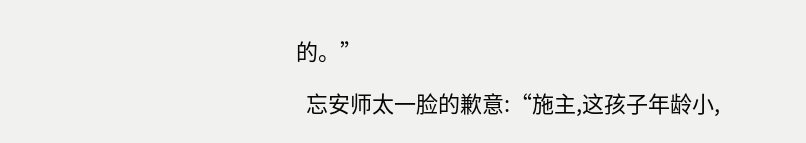的。”

  忘安师太一脸的歉意:“施主,这孩子年龄小,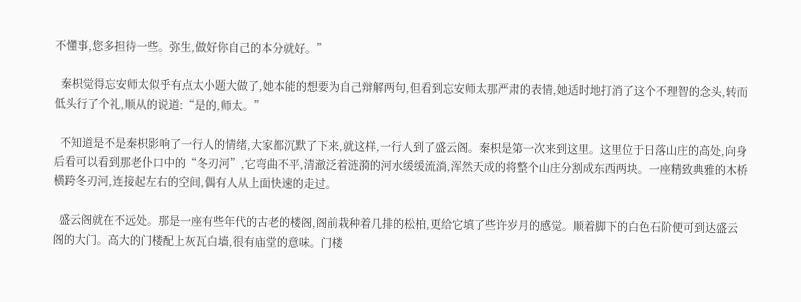不懂事,您多担待一些。弥生,做好你自己的本分就好。”

  秦枳觉得忘安师太似乎有点太小题大做了,她本能的想要为自己辩解两句,但看到忘安师太那严肃的表情,她适时地打消了这个不理智的念头,转而低头行了个礼,顺从的说道:“是的,师太。”

  不知道是不是秦枳影响了一行人的情绪,大家都沉默了下来,就这样,一行人到了盛云阁。秦枳是第一次来到这里。这里位于日落山庄的高处,向身后看可以看到那老仆口中的“冬刃河”,它弯曲不平,清澈泛着涟漪的河水缓缓流淌,浑然天成的将整个山庄分割成东西两块。一座精致典雅的木桥横跨冬刃河,连接起左右的空间,偶有人从上面快速的走过。

  盛云阁就在不远处。那是一座有些年代的古老的楼阁,阁前栽种着几排的松柏,更给它填了些许岁月的感觉。顺着脚下的白色石阶便可到达盛云阁的大门。高大的门楼配上灰瓦白墙,很有庙堂的意味。门楼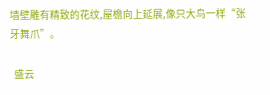墙壁雕有精致的花纹,屋檐向上延展,像只大鸟一样“张牙舞爪”。

  盛云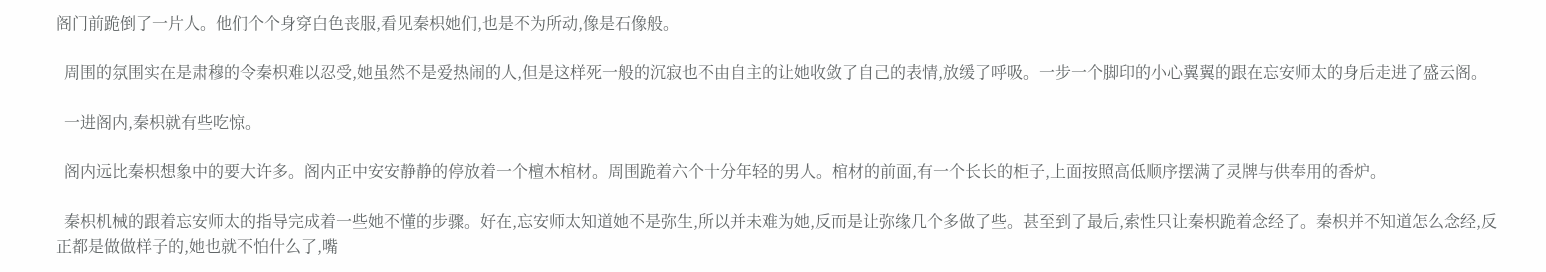阁门前跪倒了一片人。他们个个身穿白色丧服,看见秦枳她们,也是不为所动,像是石像般。

  周围的氛围实在是肃穆的令秦枳难以忍受,她虽然不是爱热闹的人,但是这样死一般的沉寂也不由自主的让她收敛了自己的表情,放缓了呼吸。一步一个脚印的小心翼翼的跟在忘安师太的身后走进了盛云阁。

  一进阁内,秦枳就有些吃惊。

  阁内远比秦枳想象中的要大许多。阁内正中安安静静的停放着一个檀木棺材。周围跪着六个十分年轻的男人。棺材的前面,有一个长长的柜子,上面按照高低顺序摆满了灵牌与供奉用的香炉。

  秦枳机械的跟着忘安师太的指导完成着一些她不懂的步骤。好在,忘安师太知道她不是弥生,所以并未难为她,反而是让弥缘几个多做了些。甚至到了最后,索性只让秦枳跪着念经了。秦枳并不知道怎么念经,反正都是做做样子的,她也就不怕什么了,嘴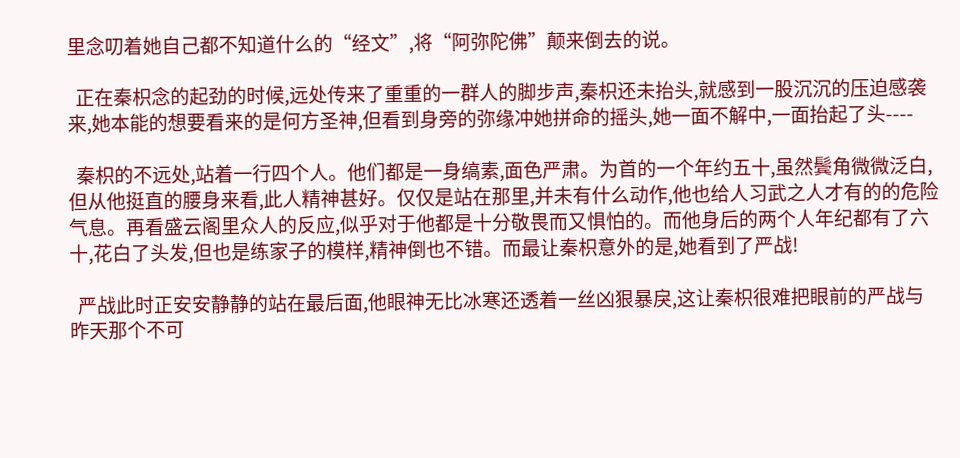里念叨着她自己都不知道什么的“经文”,将“阿弥陀佛”颠来倒去的说。

  正在秦枳念的起劲的时候,远处传来了重重的一群人的脚步声,秦枳还未抬头,就感到一股沉沉的压迫感袭来,她本能的想要看来的是何方圣神,但看到身旁的弥缘冲她拼命的摇头,她一面不解中,一面抬起了头----

  秦枳的不远处,站着一行四个人。他们都是一身缟素,面色严肃。为首的一个年约五十,虽然鬓角微微泛白,但从他挺直的腰身来看,此人精神甚好。仅仅是站在那里,并未有什么动作,他也给人习武之人才有的的危险气息。再看盛云阁里众人的反应,似乎对于他都是十分敬畏而又惧怕的。而他身后的两个人年纪都有了六十,花白了头发,但也是练家子的模样,精神倒也不错。而最让秦枳意外的是,她看到了严战!

  严战此时正安安静静的站在最后面,他眼神无比冰寒还透着一丝凶狠暴戾,这让秦枳很难把眼前的严战与昨天那个不可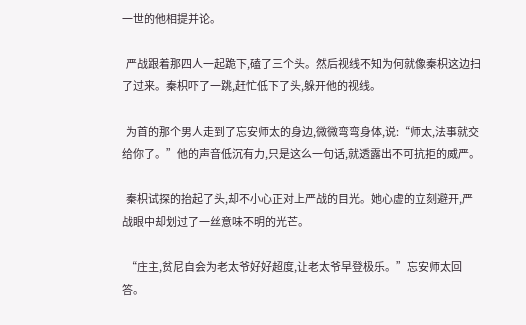一世的他相提并论。

  严战跟着那四人一起跪下,磕了三个头。然后视线不知为何就像秦枳这边扫了过来。秦枳吓了一跳,赶忙低下了头,躲开他的视线。

  为首的那个男人走到了忘安师太的身边,微微弯弯身体,说:“师太,法事就交给你了。”他的声音低沉有力,只是这么一句话,就透露出不可抗拒的威严。

  秦枳试探的抬起了头,却不小心正对上严战的目光。她心虚的立刻避开,严战眼中却划过了一丝意味不明的光芒。

  “庄主,贫尼自会为老太爷好好超度,让老太爷早登极乐。”忘安师太回答。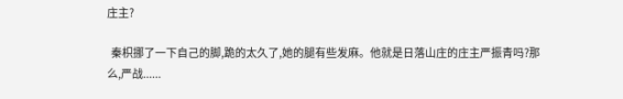庄主?

  秦枳挪了一下自己的脚,跪的太久了,她的腿有些发麻。他就是日落山庄的庄主严振青吗?那么,严战......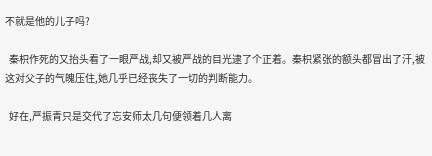不就是他的儿子吗?

  秦枳作死的又抬头看了一眼严战,却又被严战的目光逮了个正着。秦枳紧张的额头都冒出了汗,被这对父子的气魄压住,她几乎已经丧失了一切的判断能力。

  好在,严振青只是交代了忘安师太几句便领着几人离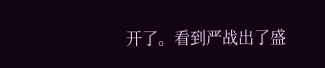开了。看到严战出了盛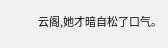云阁,她才暗自松了口气。